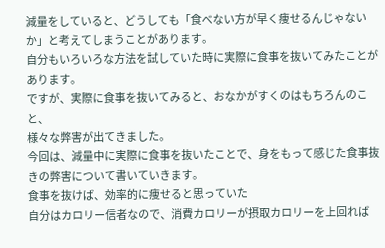減量をしていると、どうしても「食べない方が早く痩せるんじゃないか」と考えてしまうことがあります。
自分もいろいろな方法を試していた時に実際に食事を抜いてみたことがあります。
ですが、実際に食事を抜いてみると、おなかがすくのはもちろんのこと、
様々な弊害が出てきました。
今回は、減量中に実際に食事を抜いたことで、身をもって感じた食事抜きの弊害について書いていきます。
食事を抜けば、効率的に痩せると思っていた
自分はカロリー信者なので、消費カロリーが摂取カロリーを上回れば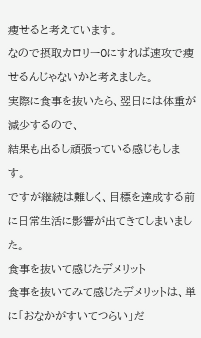痩せると考えています。
なので摂取カロリー0にすれば速攻で痩せるんじゃないかと考えました。
実際に食事を抜いたら、翌日には体重が減少するので、
結果も出るし頑張っている感じもします。
ですが継続は難しく、目標を達成する前に日常生活に影響が出てきてしまいました。
食事を抜いて感じたデメリット
食事を抜いてみて感じたデメリットは、単に「おなかがすいてつらい」だ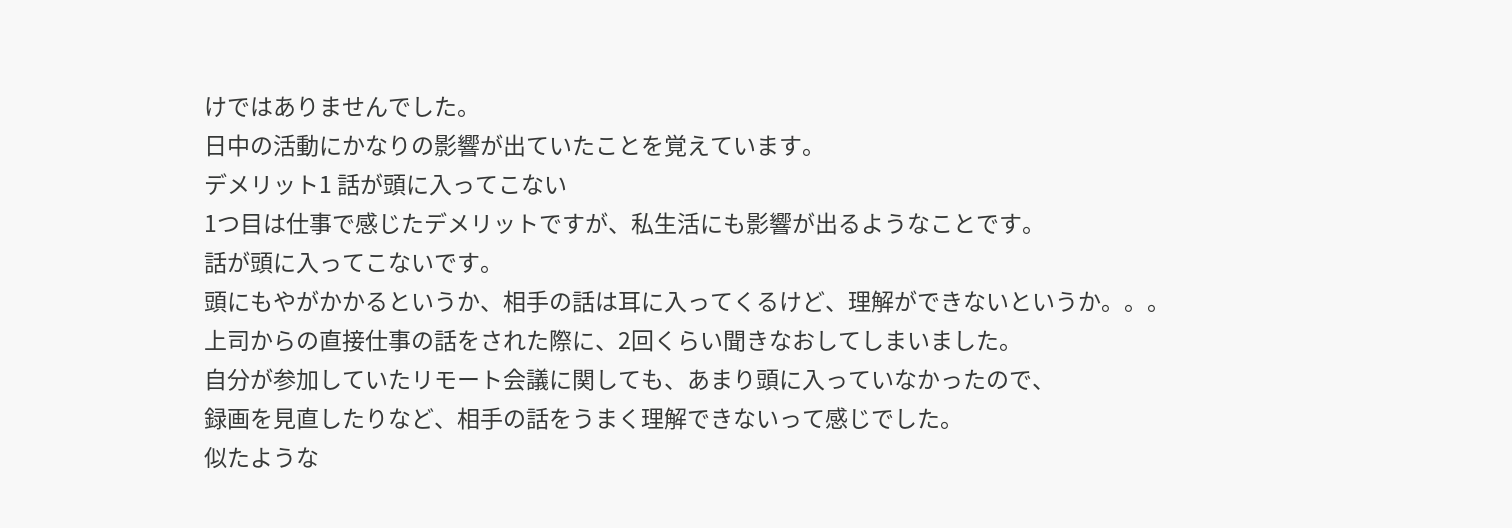けではありませんでした。
日中の活動にかなりの影響が出ていたことを覚えています。
デメリット1 話が頭に入ってこない
1つ目は仕事で感じたデメリットですが、私生活にも影響が出るようなことです。
話が頭に入ってこないです。
頭にもやがかかるというか、相手の話は耳に入ってくるけど、理解ができないというか。。。
上司からの直接仕事の話をされた際に、2回くらい聞きなおしてしまいました。
自分が参加していたリモート会議に関しても、あまり頭に入っていなかったので、
録画を見直したりなど、相手の話をうまく理解できないって感じでした。
似たような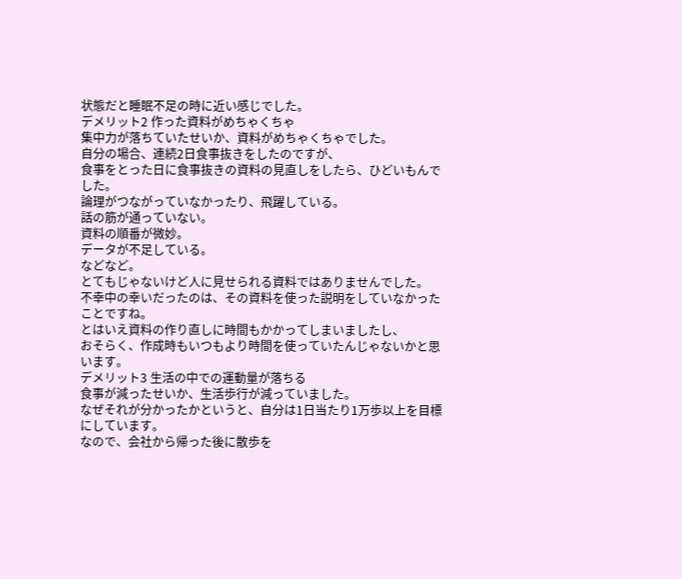状態だと睡眠不足の時に近い感じでした。
デメリット2 作った資料がめちゃくちゃ
集中力が落ちていたせいか、資料がめちゃくちゃでした。
自分の場合、連続2日食事抜きをしたのですが、
食事をとった日に食事抜きの資料の見直しをしたら、ひどいもんでした。
論理がつながっていなかったり、飛躍している。
話の筋が通っていない。
資料の順番が微妙。
データが不足している。
などなど。
とてもじゃないけど人に見せられる資料ではありませんでした。
不幸中の幸いだったのは、その資料を使った説明をしていなかったことですね。
とはいえ資料の作り直しに時間もかかってしまいましたし、
おそらく、作成時もいつもより時間を使っていたんじゃないかと思います。
デメリット3 生活の中での運動量が落ちる
食事が減ったせいか、生活歩行が減っていました。
なぜそれが分かったかというと、自分は1日当たり1万歩以上を目標にしています。
なので、会社から帰った後に散歩を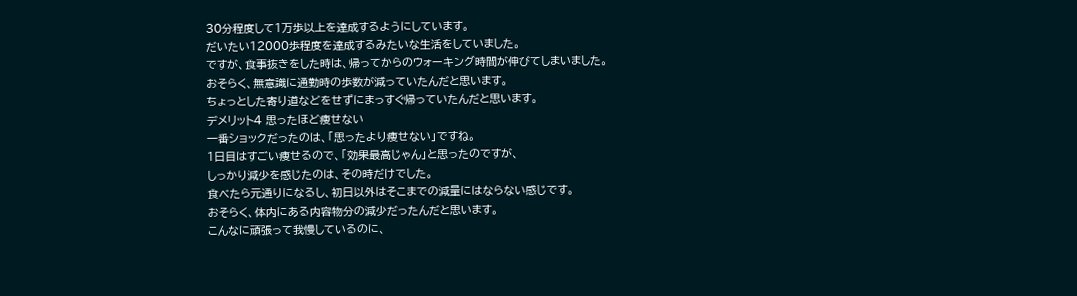30分程度して1万歩以上を達成するようにしています。
だいたい12000歩程度を達成するみたいな生活をしていました。
ですが、食事抜きをした時は、帰ってからのウォーキング時間が伸びてしまいました。
おそらく、無意識に通勤時の歩数が減っていたんだと思います。
ちょっとした寄り道などをせずにまっすぐ帰っていたんだと思います。
デメリット4 思ったほど痩せない
一番ショックだったのは、「思ったより痩せない」ですね。
1日目はすごい痩せるので、「効果最高じゃん」と思ったのですが、
しっかり減少を感じたのは、その時だけでした。
食べたら元通りになるし、初日以外はそこまでの減量にはならない感じです。
おそらく、体内にある内容物分の減少だったんだと思います。
こんなに頑張って我慢しているのに、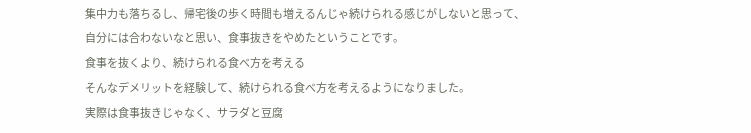集中力も落ちるし、帰宅後の歩く時間も増えるんじゃ続けられる感じがしないと思って、
自分には合わないなと思い、食事抜きをやめたということです。
食事を抜くより、続けられる食べ方を考える
そんなデメリットを経験して、続けられる食べ方を考えるようになりました。
実際は食事抜きじゃなく、サラダと豆腐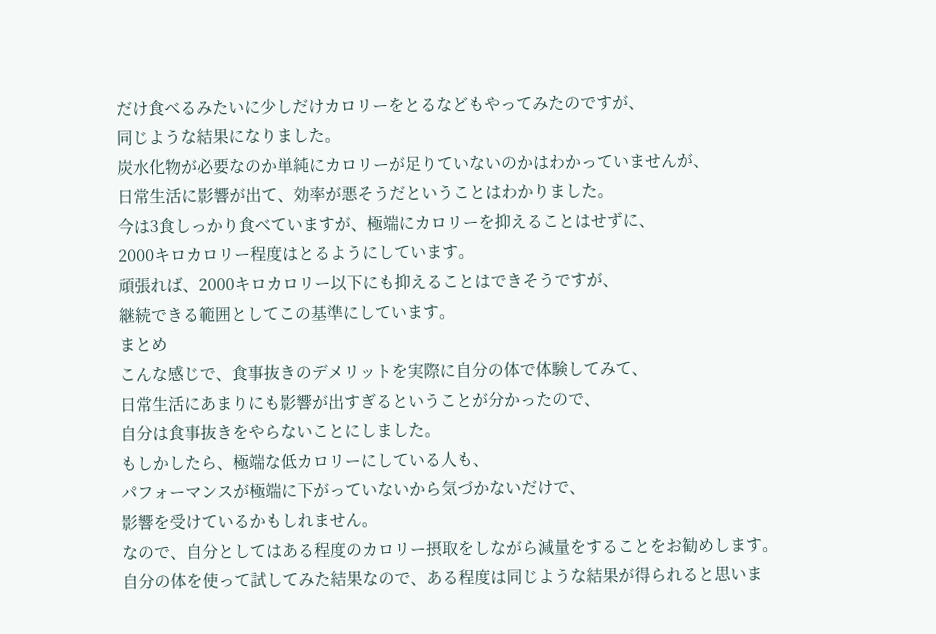だけ食べるみたいに少しだけカロリーをとるなどもやってみたのですが、
同じような結果になりました。
炭水化物が必要なのか単純にカロリーが足りていないのかはわかっていませんが、
日常生活に影響が出て、効率が悪そうだということはわかりました。
今は3食しっかり食べていますが、極端にカロリーを抑えることはせずに、
2000キロカロリー程度はとるようにしています。
頑張れば、2000キロカロリー以下にも抑えることはできそうですが、
継続できる範囲としてこの基準にしています。
まとめ
こんな感じで、食事抜きのデメリットを実際に自分の体で体験してみて、
日常生活にあまりにも影響が出すぎるということが分かったので、
自分は食事抜きをやらないことにしました。
もしかしたら、極端な低カロリーにしている人も、
パフォーマンスが極端に下がっていないから気づかないだけで、
影響を受けているかもしれません。
なので、自分としてはある程度のカロリー摂取をしながら減量をすることをお勧めします。
自分の体を使って試してみた結果なので、ある程度は同じような結果が得られると思いま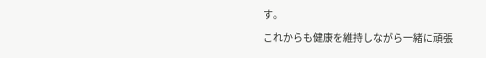す。
これからも健康を維持しながら一緒に頑張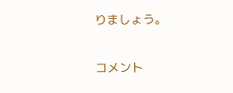りましょう。

コメント